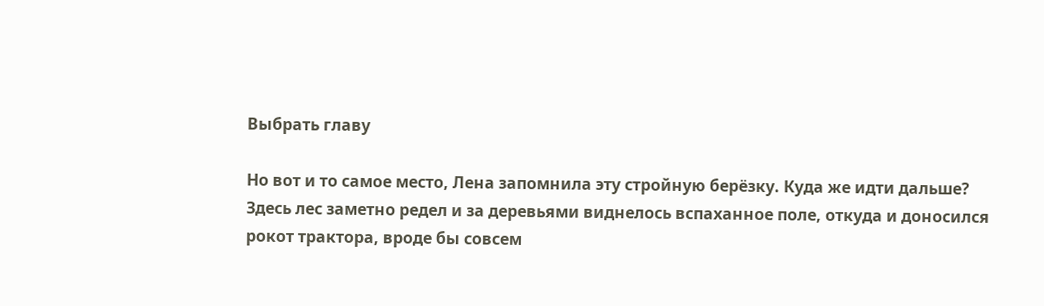Выбрать главу

Но вот и то самое место, Лена запомнила эту стройную берёзку. Куда же идти дальше? Здесь лес заметно редел и за деревьями виднелось вспаханное поле, откуда и доносился рокот трактора, вроде бы совсем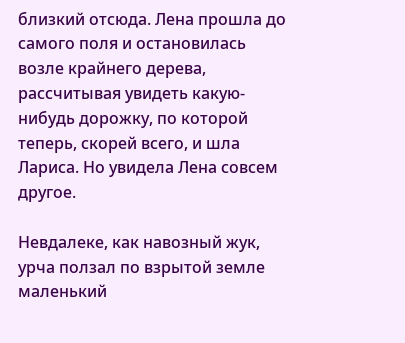близкий отсюда. Лена прошла до самого поля и остановилась возле крайнего дерева, рассчитывая увидеть какую-нибудь дорожку, по которой теперь, скорей всего, и шла Лариса. Но увидела Лена совсем другое.

Невдалеке, как навозный жук, урча ползал по взрытой земле маленький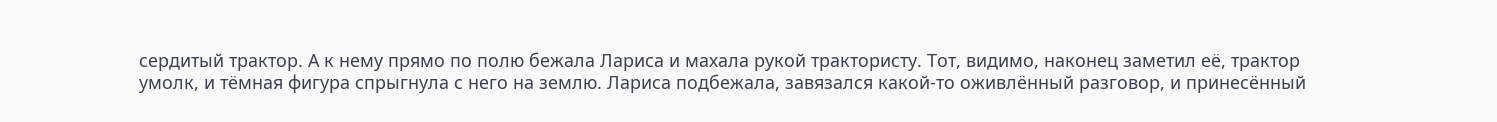сердитый трактор. А к нему прямо по полю бежала Лариса и махала рукой трактористу. Тот, видимо, наконец заметил её, трактор умолк, и тёмная фигура спрыгнула с него на землю. Лариса подбежала, завязался какой-то оживлённый разговор, и принесённый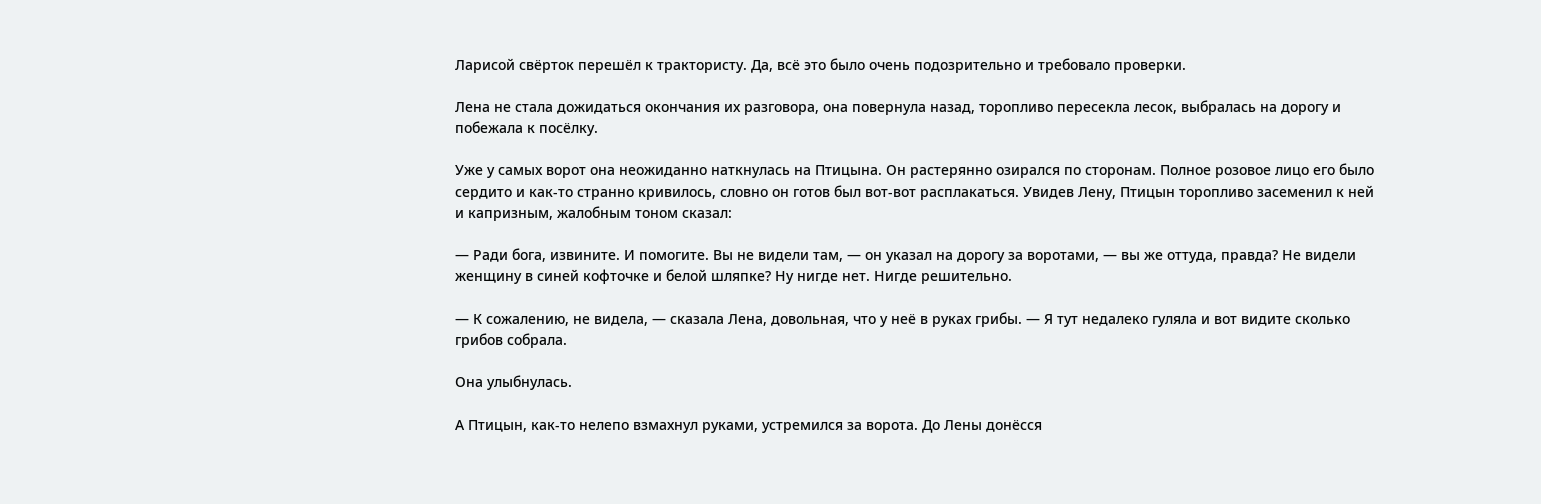Ларисой свёрток перешёл к трактористу. Да, всё это было очень подозрительно и требовало проверки.

Лена не стала дожидаться окончания их разговора, она повернула назад, торопливо пересекла лесок, выбралась на дорогу и побежала к посёлку.

Уже у самых ворот она неожиданно наткнулась на Птицына. Он растерянно озирался по сторонам. Полное розовое лицо его было сердито и как-то странно кривилось, словно он готов был вот-вот расплакаться. Увидев Лену, Птицын торопливо засеменил к ней и капризным, жалобным тоном сказал:

— Ради бога, извините. И помогите. Вы не видели там, — он указал на дорогу за воротами, — вы же оттуда, правда? Не видели женщину в синей кофточке и белой шляпке? Ну нигде нет. Нигде решительно.

— К сожалению, не видела, — сказала Лена, довольная, что у неё в руках грибы. — Я тут недалеко гуляла и вот видите сколько грибов собрала.

Она улыбнулась.

А Птицын, как-то нелепо взмахнул руками, устремился за ворота. До Лены донёсся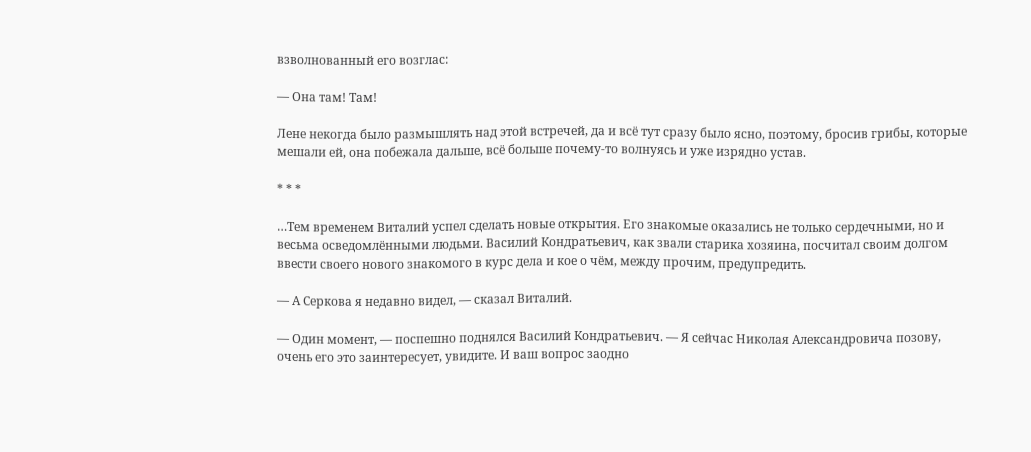взволнованный его возглас:

— Она там! Там!

Лене некогда было размышлять над этой встречей, да и всё тут сразу было ясно, поэтому, бросив грибы, которые мешали ей, она побежала дальше, всё больше почему-то волнуясь и уже изрядно устав.

* * *

…Тем временем Виталий успел сделать новые открытия. Его знакомые оказались не только сердечными, но и весьма осведомлёнными людьми. Василий Кондратьевич, как звали старика хозяина, посчитал своим долгом ввести своего нового знакомого в курс дела и кое о чём, между прочим, предупредить.

— А Серкова я недавно видел, — сказал Виталий.

— Один момент, — поспешно поднялся Василий Кондратьевич. — Я сейчас Николая Александровича позову, очень его это заинтересует, увидите. И ваш вопрос заодно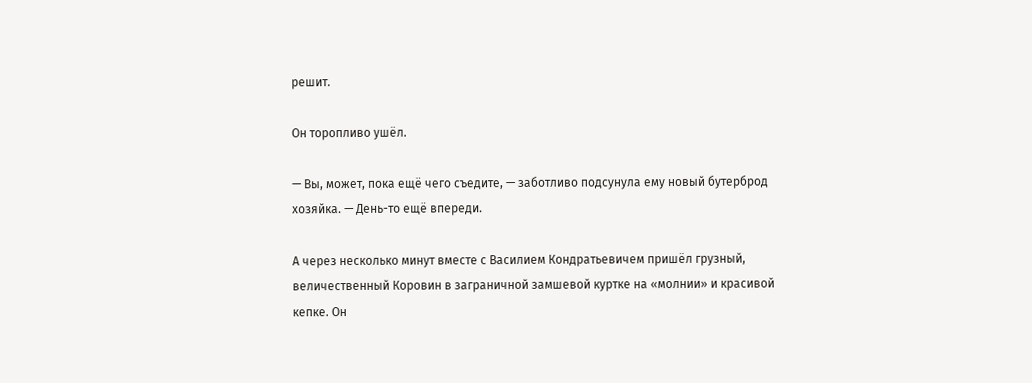решит.

Он торопливо ушёл.

— Вы, может, пока ещё чего съедите, — заботливо подсунула ему новый бутерброд хозяйка. — День-то ещё впереди.

А через несколько минут вместе с Василием Кондратьевичем пришёл грузный, величественный Коровин в заграничной замшевой куртке на «молнии» и красивой кепке. Он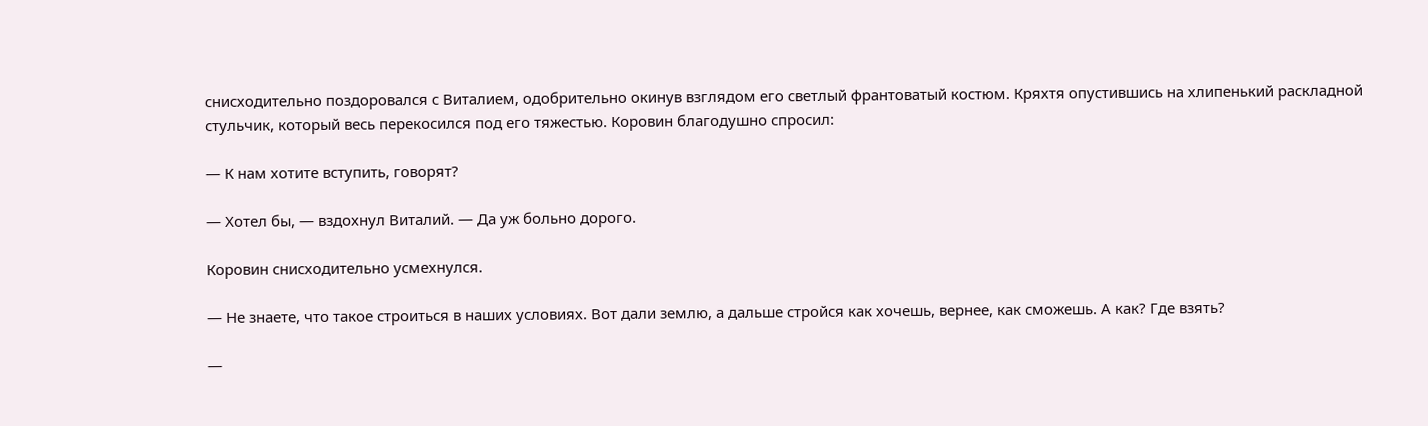снисходительно поздоровался с Виталием, одобрительно окинув взглядом его светлый франтоватый костюм. Кряхтя опустившись на хлипенький раскладной стульчик, который весь перекосился под его тяжестью. Коровин благодушно спросил:

— К нам хотите вступить, говорят?

— Хотел бы, — вздохнул Виталий. — Да уж больно дорого.

Коровин снисходительно усмехнулся.

— Не знаете, что такое строиться в наших условиях. Вот дали землю, а дальше стройся как хочешь, вернее, как сможешь. А как? Где взять?

—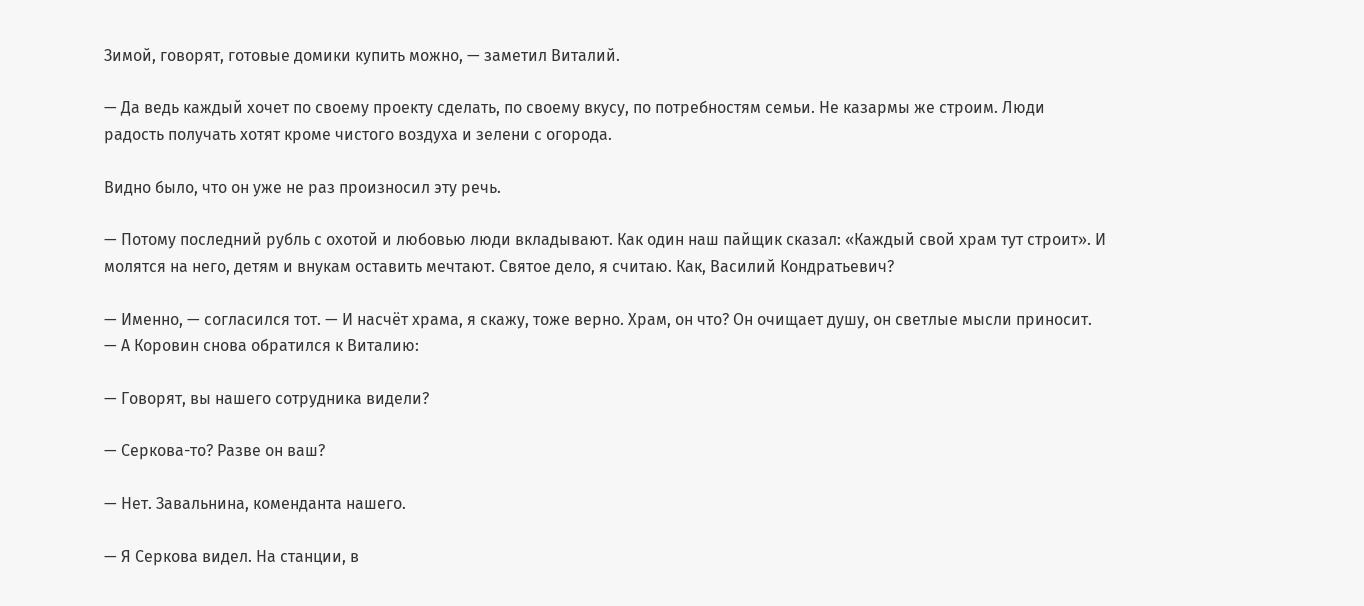Зимой, говорят, готовые домики купить можно, — заметил Виталий.

— Да ведь каждый хочет по своему проекту сделать, по своему вкусу, по потребностям семьи. Не казармы же строим. Люди радость получать хотят кроме чистого воздуха и зелени с огорода.

Видно было, что он уже не раз произносил эту речь.

— Потому последний рубль с охотой и любовью люди вкладывают. Как один наш пайщик сказал: «Каждый свой храм тут строит». И молятся на него, детям и внукам оставить мечтают. Святое дело, я считаю. Как, Василий Кондратьевич?

— Именно, — согласился тот. — И насчёт храма, я скажу, тоже верно. Храм, он что? Он очищает душу, он светлые мысли приносит. — А Коровин снова обратился к Виталию:

— Говорят, вы нашего сотрудника видели?

— Серкова-то? Разве он ваш?

— Нет. Завальнина, коменданта нашего.

— Я Серкова видел. На станции, в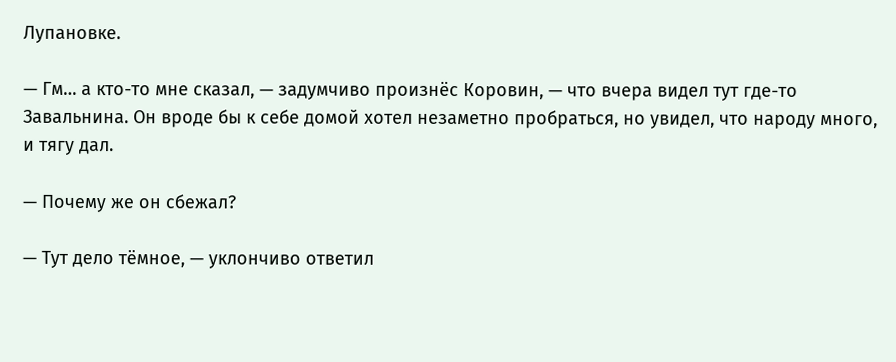Лупановке.

— Гм… а кто-то мне сказал, — задумчиво произнёс Коровин, — что вчера видел тут где-то Завальнина. Он вроде бы к себе домой хотел незаметно пробраться, но увидел, что народу много, и тягу дал.

— Почему же он сбежал?

— Тут дело тёмное, — уклончиво ответил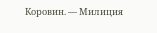Коровин. — Милиция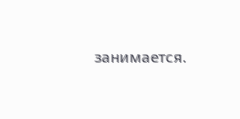занимается.